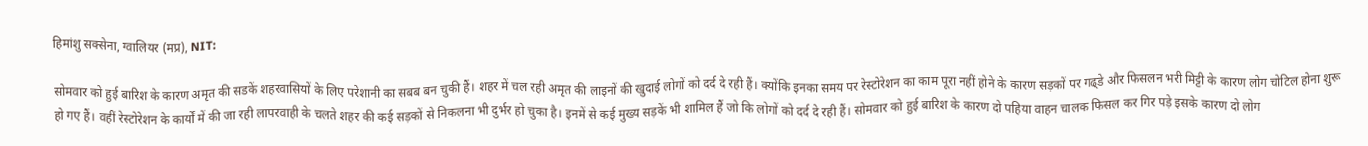हिमांशु सक्सेना, ग्वालियर (मप्र), NIT:

सोमवार को हुई बारिश के कारण अमृत की सडकें शहरवासियों के लिए परेशानी का सबब बन चुकी हैं। शहर में चल रही अमृत की लाइनों की खुदाई लोगों को दर्द दे रही हैं। क्योंकि इनका समय पर रेस्टोरेशन का काम पूरा नहीं होने के कारण सड़कों पर गढ्डे और फिसलन भरी मिट्टी के कारण लोग चोटिल होना शुरू हो गए हैं। वहीं रेस्टोरेशन के कार्यों में की जा रही लापरवाही के चलते शहर की कई सड़कों से निकलना भी दुर्भर हो चुका है। इनमें से कई मुख्य सड़कें भी शामिल हैं जो कि लोगों को दर्द दे रही हैं। सोमवार को हुई बारिश के कारण दो पहिया वाहन चालक फिसल कर गिर पड़े इसके कारण दो लोग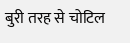बुरी तरह से चोटिल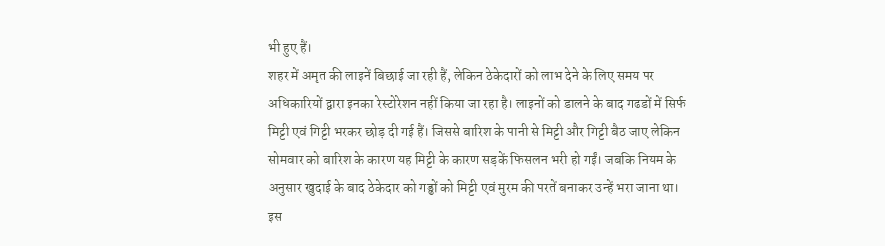भी हुए हैं।
शहर में अमृत की लाइनें बिछाई जा रही हैं, लेकिन ठेकेदारों को लाभ देने के लिए समय पर अधिकारियों द्वारा इनका रेस्टोरेशन नहीं किया जा रहा है। लाइनों को डालने के बाद गढडों में सिर्फ मिट्टी एवं गिट्टी भरकर छोड़ दी गई हैं। जिससे बारिश के पानी से मिट्टी और गिट्टी बैठ जाए लेकिन सोमवार को बारिश के कारण यह मिट्टी के कारण सड़कें फिसलन भरी हो गईं। जबकि नियम के अनुसार खुदाई के बाद ठेकेदार को गड्ढों को मिट्टी एवं मुरम की परतें बनाकर उन्हें भरा जाना था। इस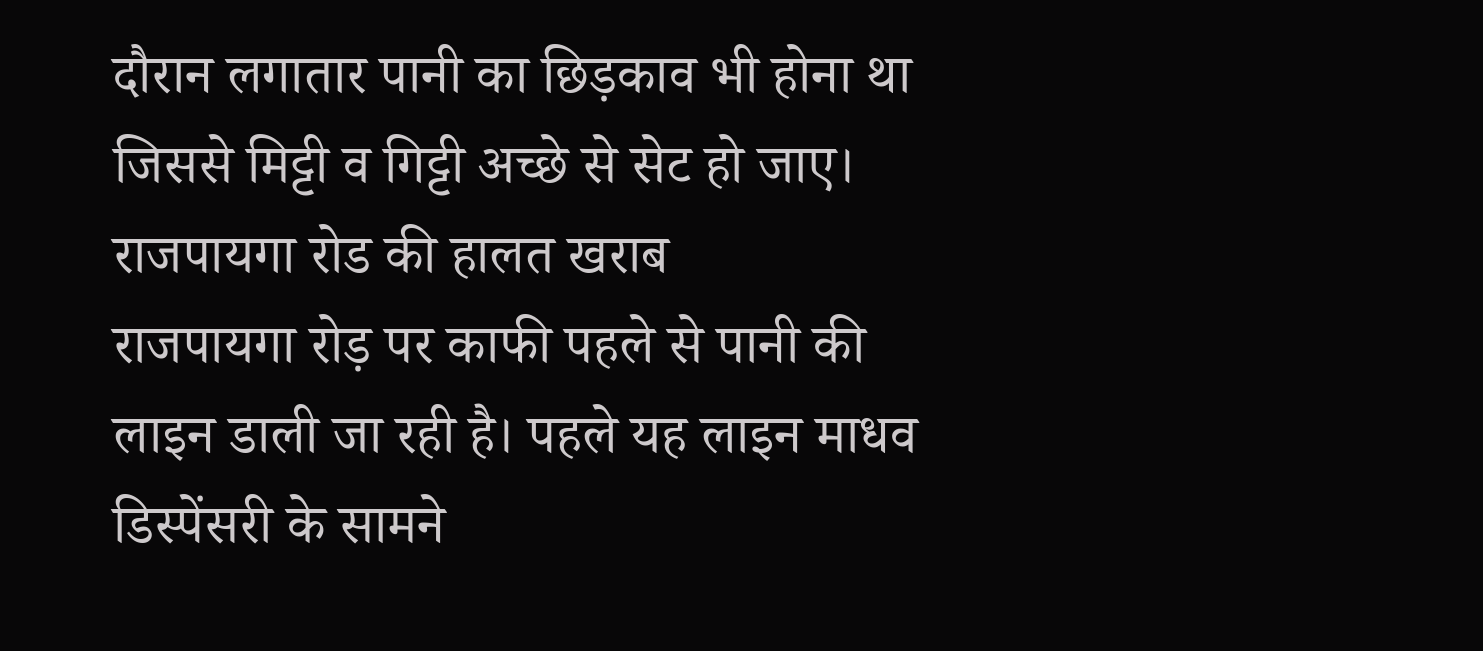दौरान लगातार पानी का छिड़काव भी होना था जिससे मिट्टी व गिट्टी अच्छे से सेट हो जाए।
राजपायगा रोड की हालत खराब
राजपायगा रोड़ पर काफी पहले से पानी की लाइन डाली जा रही है। पहले यह लाइन माधव डिस्पेंसरी के सामने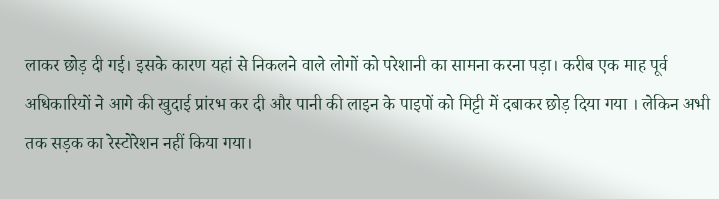लाकर छोड़ दी गई। इसके कारण यहां से निकलने वाले लोगों को परेशानी का सामना करना पड़ा। करीब एक माह पूर्व अधिकारियों ने आगे की खुदाई प्रांरभ कर दी और पानी की लाइन के पाइपों को मिट्टी में दबाकर छोड़ दिया गया । लेकिन अभी तक सड़क का रेस्टोरेशन नहीं किया गया।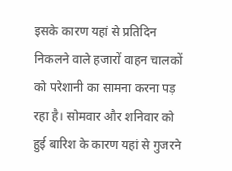इसके कारण यहां से प्रतिदिन निकलने वाले हजारों वाहन चालकों को परेशानी का सामना करना पड़ रहा है। सोमवार और शनिवार को हुई बारिश के कारण यहां से गुजरने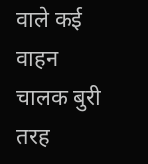वाले कई वाहन चालक बुरी तरह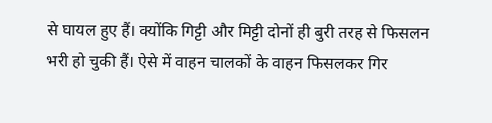से घायल हुए हैं। क्योंकि गिट्टी और मिट्टी दोनों ही बुरी तरह से फिसलन भरी हो चुकी हैं। ऐसे में वाहन चालकों के वाहन फिसलकर गिर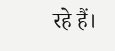रहे हैं।